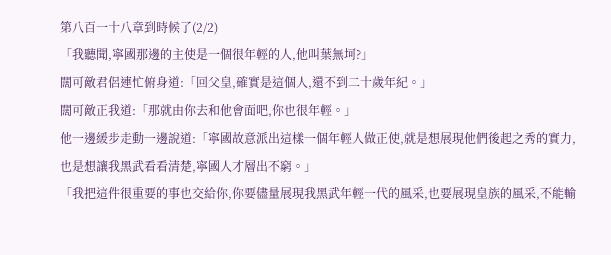第八百一十八章到時候了(2/2)
「我聽聞,寧國那邊的主使是一個很年輕的人,他叫葉無坷?」
闊可敵君侶連忙俯身道:「回父皇,確實是這個人,還不到二十歲年紀。」
闊可敵正我道:「那就由你去和他會面吧,你也很年輕。」
他一邊緩步走動一邊說道:「寧國故意派出這樣一個年輕人做正使,就是想展現他們後起之秀的實力,也是想讓我黑武看看清楚,寧國人才層出不窮。」
「我把這件很重要的事也交給你,你要儘量展現我黑武年輕一代的風采,也要展現皇族的風采,不能輸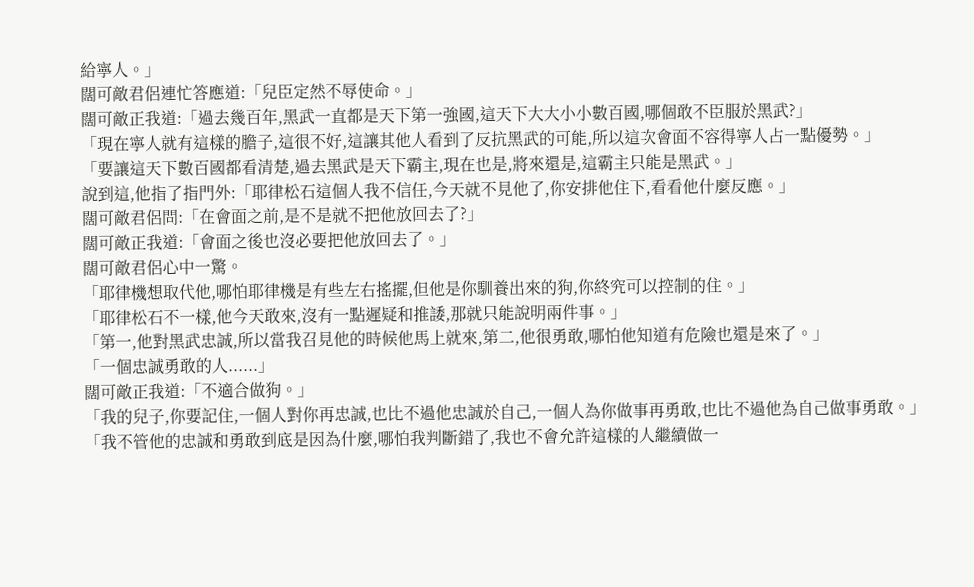給寧人。」
闊可敵君侶連忙答應道:「兒臣定然不辱使命。」
闊可敵正我道:「過去幾百年,黑武一直都是天下第一強國,這天下大大小小數百國,哪個敢不臣服於黑武?」
「現在寧人就有這樣的膽子,這很不好,這讓其他人看到了反抗黑武的可能,所以這次會面不容得寧人占一點優勢。」
「要讓這天下數百國都看清楚,過去黑武是天下霸主,現在也是,將來還是,這霸主只能是黑武。」
說到這,他指了指門外:「耶律松石這個人我不信任,今天就不見他了,你安排他住下,看看他什麼反應。」
闊可敵君侶問:「在會面之前,是不是就不把他放回去了?」
闊可敵正我道:「會面之後也沒必要把他放回去了。」
闊可敵君侶心中一驚。
「耶律機想取代他,哪怕耶律機是有些左右搖擺,但他是你馴養出來的狗,你終究可以控制的住。」
「耶律松石不一樣,他今天敢來,沒有一點遲疑和推諉,那就只能說明兩件事。」
「第一,他對黑武忠誠,所以當我召見他的時候他馬上就來,第二,他很勇敢,哪怕他知道有危險也還是來了。」
「一個忠誠勇敢的人......」
闊可敵正我道:「不適合做狗。」
「我的兒子,你要記住,一個人對你再忠誠,也比不過他忠誠於自己,一個人為你做事再勇敢,也比不過他為自己做事勇敢。」
「我不管他的忠誠和勇敢到底是因為什麼,哪怕我判斷錯了,我也不會允許這樣的人繼續做一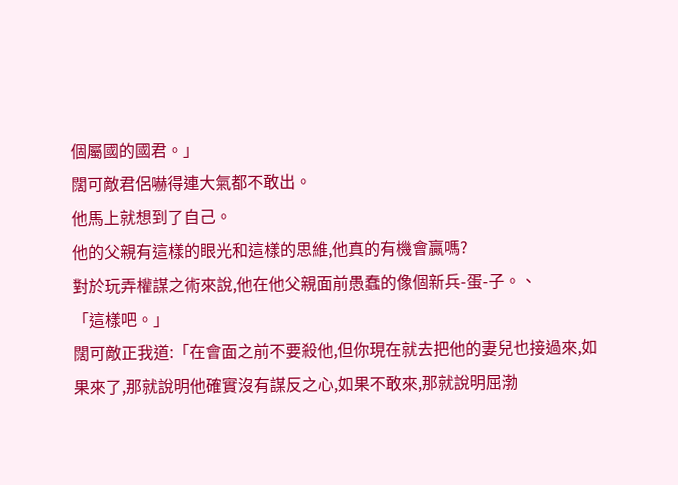個屬國的國君。」
闊可敵君侶嚇得連大氣都不敢出。
他馬上就想到了自己。
他的父親有這樣的眼光和這樣的思維,他真的有機會贏嗎?
對於玩弄權謀之術來說,他在他父親面前愚蠢的像個新兵-蛋-子。、
「這樣吧。」
闊可敵正我道:「在會面之前不要殺他,但你現在就去把他的妻兒也接過來,如果來了,那就說明他確實沒有謀反之心,如果不敢來,那就說明屈渤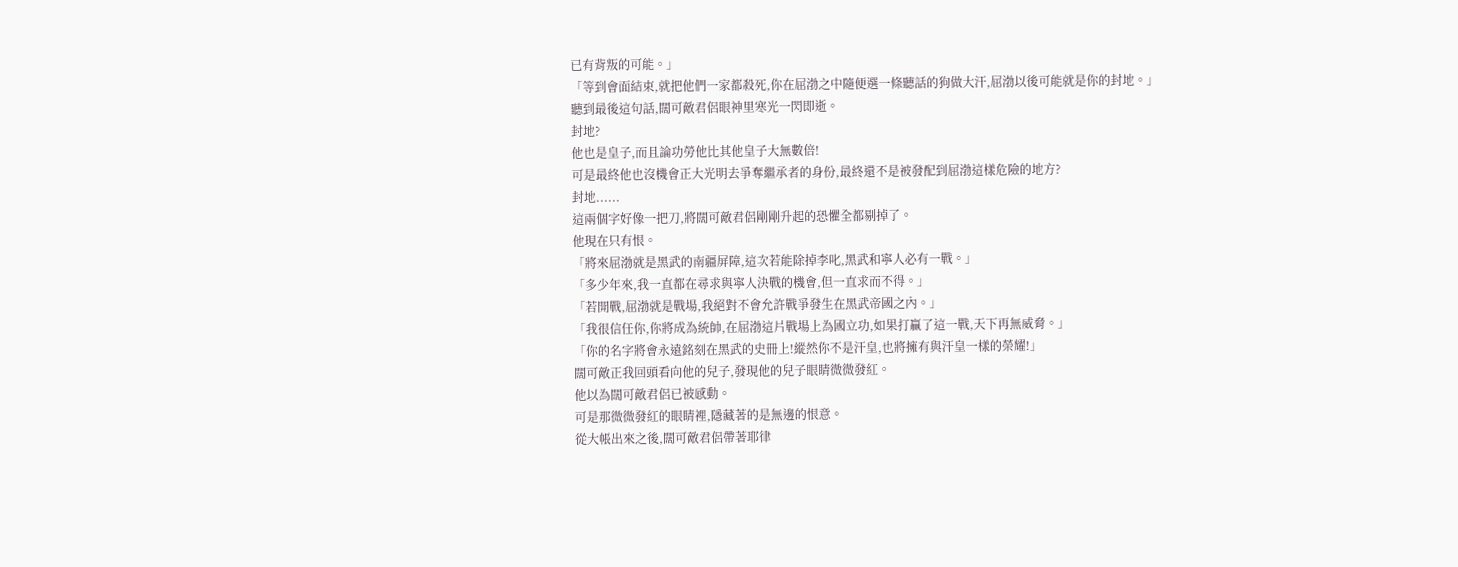已有背叛的可能。」
「等到會面結束,就把他們一家都殺死,你在屈渤之中隨便選一條聽話的狗做大汗,屈渤以後可能就是你的封地。」
聽到最後這句話,闊可敵君侶眼神里寒光一閃即逝。
封地?
他也是皇子,而且論功勞他比其他皇子大無數倍!
可是最終他也沒機會正大光明去爭奪繼承者的身份,最終還不是被發配到屈渤這樣危險的地方?
封地......
這兩個字好像一把刀,將闊可敵君侶剛剛升起的恐懼全都剔掉了。
他現在只有恨。
「將來屈渤就是黑武的南疆屏障,這次若能除掉李叱,黑武和寧人必有一戰。」
「多少年來,我一直都在尋求與寧人決戰的機會,但一直求而不得。」
「若開戰,屈渤就是戰場,我絕對不會允許戰爭發生在黑武帝國之內。」
「我很信任你,你將成為統帥,在屈渤這片戰場上為國立功,如果打贏了這一戰,天下再無威脅。」
「你的名字將會永遠銘刻在黑武的史冊上!縱然你不是汗皇,也將擁有與汗皇一樣的榮耀!」
闊可敵正我回頭看向他的兒子,發現他的兒子眼睛微微發紅。
他以為闊可敵君侶已被感動。
可是那微微發紅的眼睛裡,隱藏著的是無邊的恨意。
從大帳出來之後,闊可敵君侶帶著耶律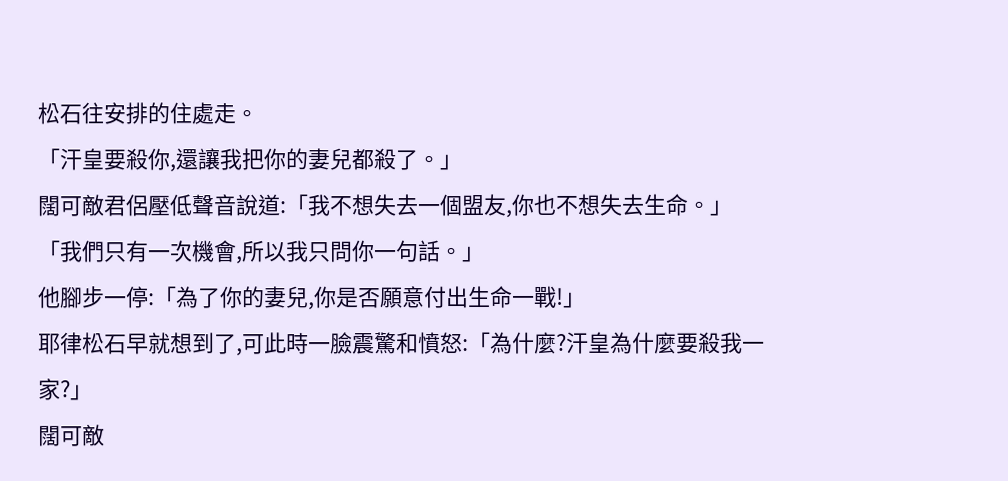松石往安排的住處走。
「汗皇要殺你,還讓我把你的妻兒都殺了。」
闊可敵君侶壓低聲音說道:「我不想失去一個盟友,你也不想失去生命。」
「我們只有一次機會,所以我只問你一句話。」
他腳步一停:「為了你的妻兒,你是否願意付出生命一戰!」
耶律松石早就想到了,可此時一臉震驚和憤怒:「為什麼?汗皇為什麼要殺我一家?」
闊可敵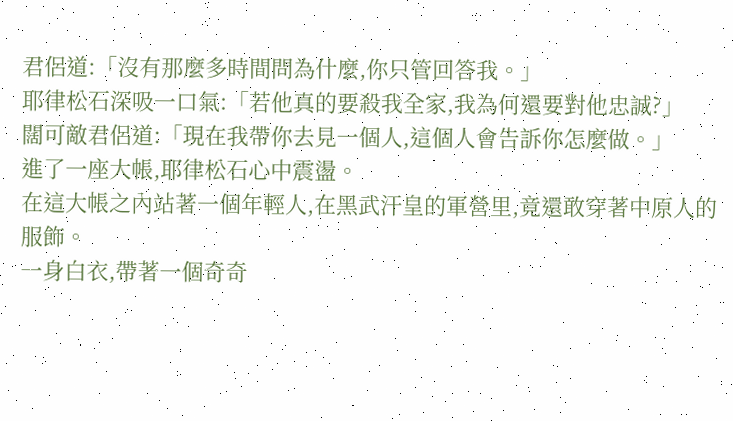君侶道:「沒有那麼多時間問為什麼,你只管回答我。」
耶律松石深吸一口氣:「若他真的要殺我全家,我為何還要對他忠誠?」
闊可敵君侶道:「現在我帶你去見一個人,這個人會告訴你怎麼做。」
進了一座大帳,耶律松石心中震盪。
在這大帳之內站著一個年輕人,在黑武汗皇的軍營里,竟還敢穿著中原人的服飾。
一身白衣,帶著一個奇奇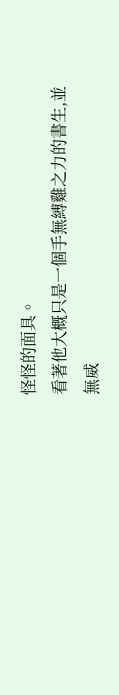怪怪的面具。
看著他大概只是一個手無縛雞之力的書生,並無威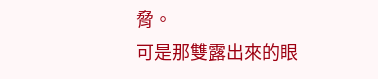脅。
可是那雙露出來的眼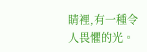睛裡,有一種令人畏懼的光。